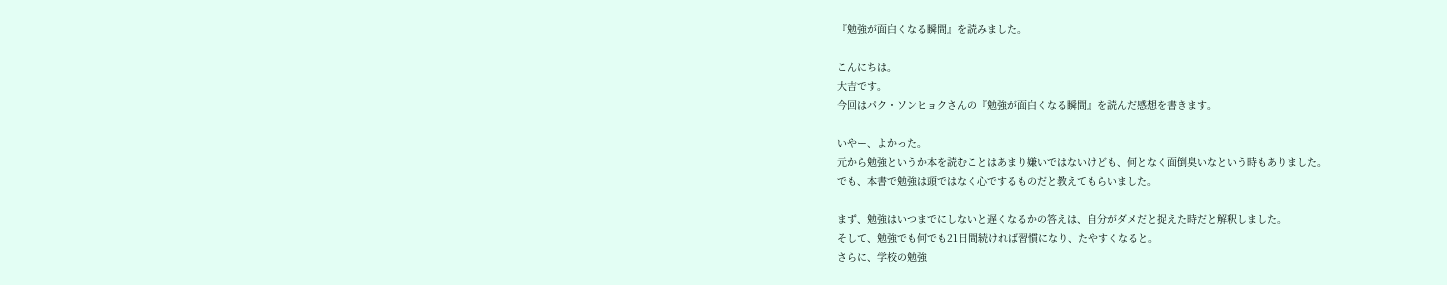『勉強が面白くなる瞬間』を読みました。

こんにちは。
大吉です。
今回はパク・ソンヒョクさんの『勉強が面白くなる瞬間』を読んだ感想を書きます。

いやー、よかった。
元から勉強というか本を読むことはあまり嫌いではないけども、何となく面倒臭いなという時もありました。
でも、本書で勉強は頭ではなく心でするものだと教えてもらいました。

まず、勉強はいつまでにしないと遅くなるかの答えは、自分がダメだと捉えた時だと解釈しました。
そして、勉強でも何でも21日間続ければ習慣になり、たやすくなると。
さらに、学校の勉強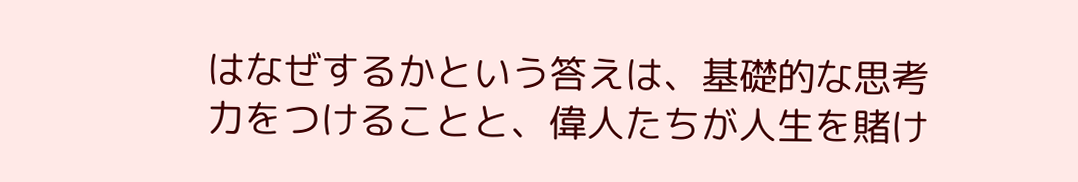はなぜするかという答えは、基礎的な思考力をつけることと、偉人たちが人生を賭け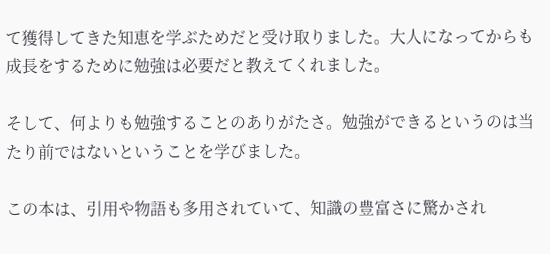て獲得してきた知恵を学ぶためだと受け取りました。大人になってからも成長をするために勉強は必要だと教えてくれました。

そして、何よりも勉強することのありがたさ。勉強ができるというのは当たり前ではないということを学びました。

この本は、引用や物語も多用されていて、知識の豊富さに驚かされ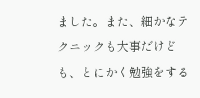ました。また、細かなテクニックも大事だけども、とにかく勉強をする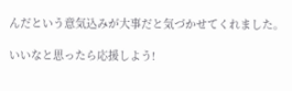んだという意気込みが大事だと気づかせてくれました。

いいなと思ったら応援しよう!